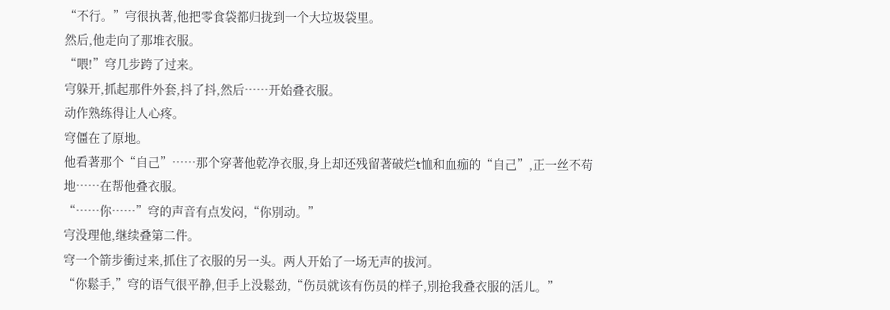“不行。”宆很执著,他把零食袋都归拢到一个大垃圾袋里。
然后,他走向了那堆衣服。
“喂!”穹几步跨了过来。
宆躲开,抓起那件外套,抖了抖,然后……开始叠衣服。
动作熟练得让人心疼。
穹僵在了原地。
他看著那个“自己”……那个穿著他乾净衣服,身上却还残留著破烂t恤和血痂的“自己”,正一丝不苟地……在帮他叠衣服。
“……你……”穹的声音有点发闷,“你別动。”
宆没理他,继续叠第二件。
穹一个箭步衝过来,抓住了衣服的另一头。两人开始了一场无声的拔河。
“你鬆手,”穹的语气很平静,但手上没鬆劲,“伤员就该有伤员的样子,別抢我叠衣服的活儿。”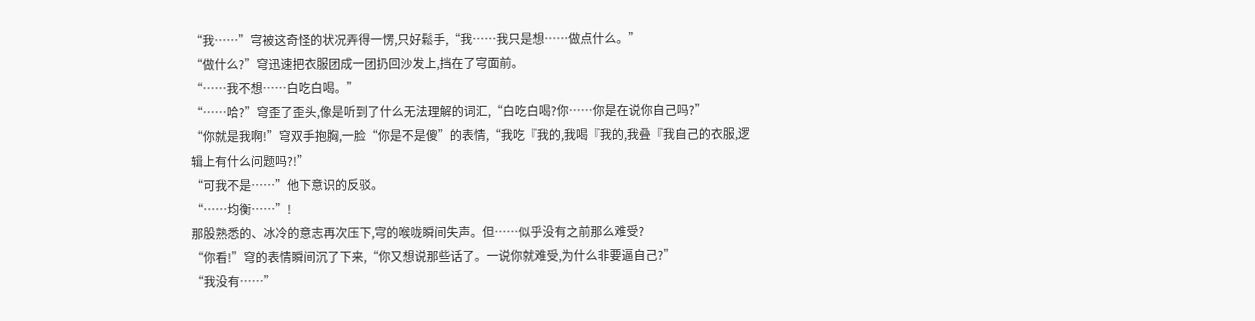“我……”宆被这奇怪的状况弄得一愣,只好鬆手,“我……我只是想……做点什么。”
“做什么?”穹迅速把衣服团成一团扔回沙发上,挡在了宆面前。
“……我不想……白吃白喝。”
“……哈?”穹歪了歪头,像是听到了什么无法理解的词汇,“白吃白喝?你……你是在说你自己吗?”
“你就是我啊!”穹双手抱胸,一脸“你是不是傻”的表情,“我吃『我的,我喝『我的,我叠『我自己的衣服,逻辑上有什么问题吗?!”
“可我不是……”他下意识的反驳。
“……均衡……”!
那股熟悉的、冰冷的意志再次压下,宆的喉咙瞬间失声。但……似乎没有之前那么难受?
“你看!”穹的表情瞬间沉了下来,“你又想说那些话了。一说你就难受,为什么非要逼自己?”
“我没有……”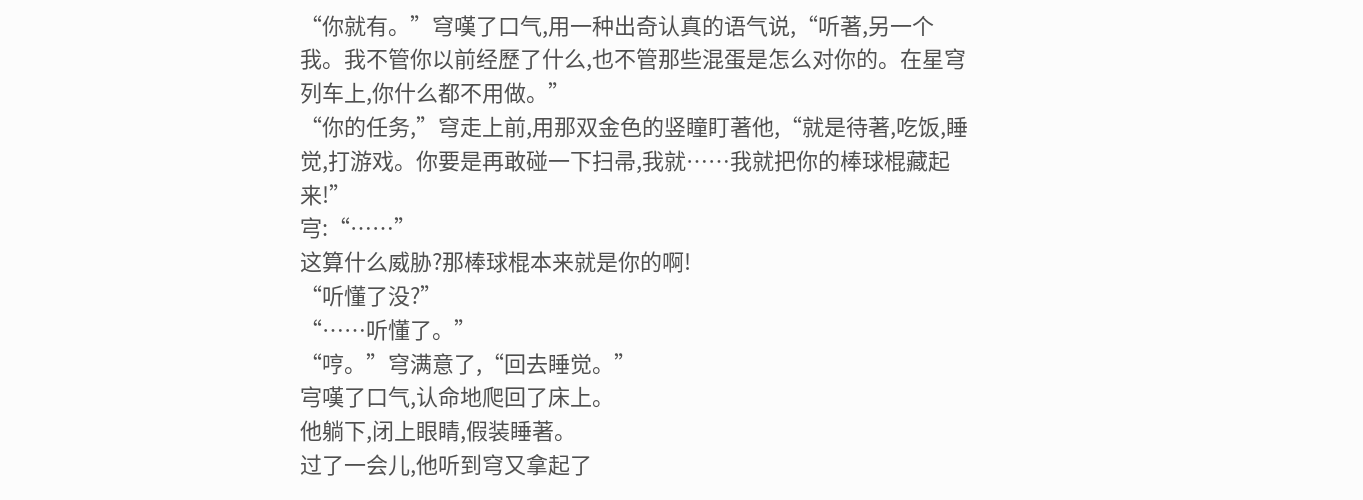“你就有。”穹嘆了口气,用一种出奇认真的语气说,“听著,另一个我。我不管你以前经歷了什么,也不管那些混蛋是怎么对你的。在星穹列车上,你什么都不用做。”
“你的任务,”穹走上前,用那双金色的竖瞳盯著他,“就是待著,吃饭,睡觉,打游戏。你要是再敢碰一下扫帚,我就……我就把你的棒球棍藏起来!”
宆:“……”
这算什么威胁?那棒球棍本来就是你的啊!
“听懂了没?”
“……听懂了。”
“哼。”穹满意了,“回去睡觉。”
宆嘆了口气,认命地爬回了床上。
他躺下,闭上眼睛,假装睡著。
过了一会儿,他听到穹又拿起了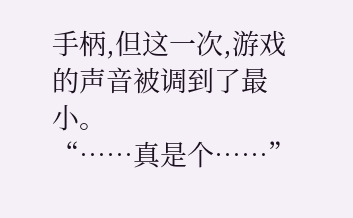手柄,但这一次,游戏的声音被调到了最小。
“……真是个……”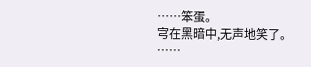……笨蛋。
宆在黑暗中,无声地笑了。
……